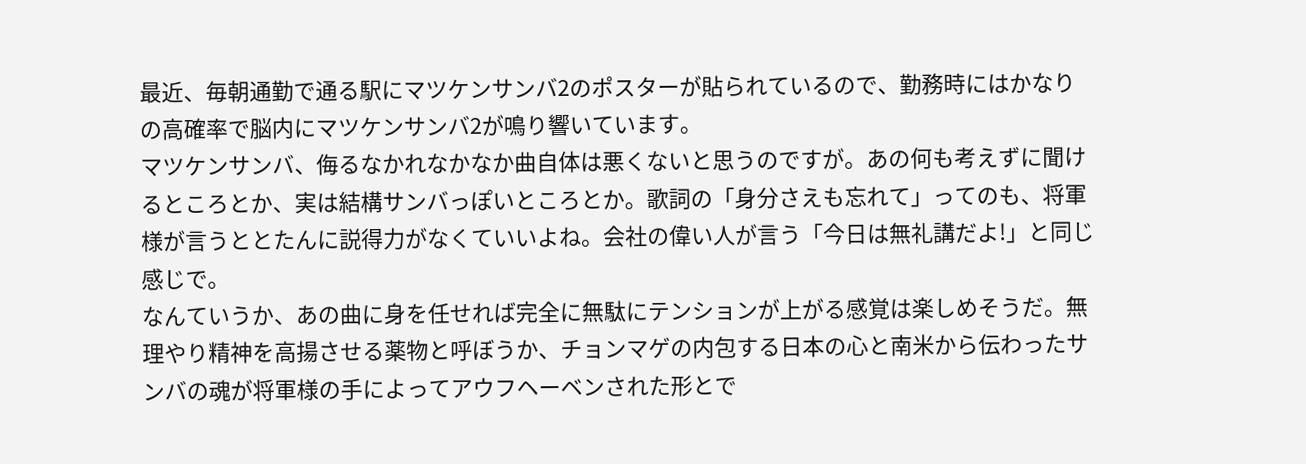最近、毎朝通勤で通る駅にマツケンサンバ2のポスターが貼られているので、勤務時にはかなりの高確率で脳内にマツケンサンバ2が鳴り響いています。
マツケンサンバ、侮るなかれなかなか曲自体は悪くないと思うのですが。あの何も考えずに聞けるところとか、実は結構サンバっぽいところとか。歌詞の「身分さえも忘れて」ってのも、将軍様が言うととたんに説得力がなくていいよね。会社の偉い人が言う「今日は無礼講だよ!」と同じ感じで。
なんていうか、あの曲に身を任せれば完全に無駄にテンションが上がる感覚は楽しめそうだ。無理やり精神を高揚させる薬物と呼ぼうか、チョンマゲの内包する日本の心と南米から伝わったサンバの魂が将軍様の手によってアウフヘーベンされた形とで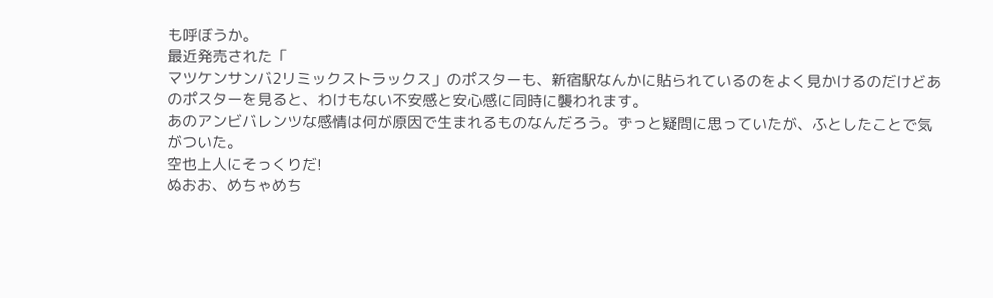も呼ぼうか。
最近発売された「
マツケンサンバ2リミックストラックス」のポスターも、新宿駅なんかに貼られているのをよく見かけるのだけどあのポスターを見ると、わけもない不安感と安心感に同時に襲われます。
あのアンビバレンツな感情は何が原因で生まれるものなんだろう。ずっと疑問に思っていたが、ふとしたことで気がついた。
空也上人にそっくりだ!
ぬおお、めちゃめち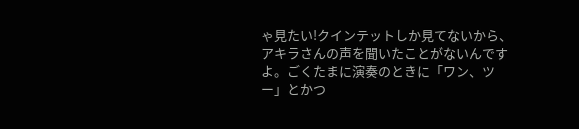ゃ見たい!クインテットしか見てないから、アキラさんの声を聞いたことがないんですよ。ごくたまに演奏のときに「ワン、ツー」とかつ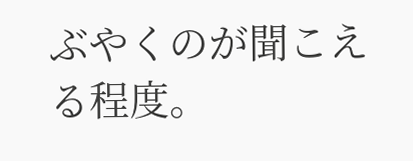ぶやくのが聞こえる程度。